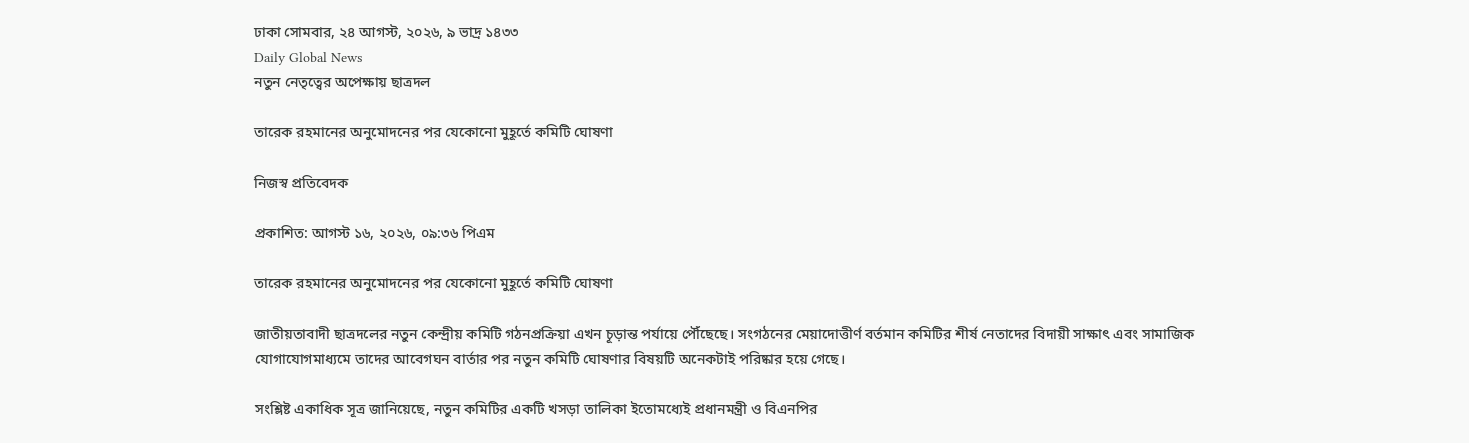ঢাকা সোমবার, ২৪ আগস্ট, ২০২৬, ৯ ভাদ্র ১৪৩৩
Daily Global News
নতুন নেতৃত্বের অপেক্ষায় ছাত্রদল

তারেক রহমানের অনুমোদনের পর যেকোনো মুহূর্তে কমিটি ঘোষণা

নিজস্ব প্রতিবেদক

প্রকাশিত: আগস্ট ১৬, ২০২৬, ০৯:৩৬ পিএম

তারেক রহমানের অনুমোদনের পর যেকোনো মুহূর্তে কমিটি ঘোষণা

জাতীয়তাবাদী ছাত্রদলের নতুন কেন্দ্রীয় কমিটি গঠনপ্রক্রিয়া এখন চূড়ান্ত পর্যায়ে পৌঁছেছে। সংগঠনের মেয়াদোত্তীর্ণ বর্তমান কমিটির শীর্ষ নেতাদের বিদায়ী সাক্ষাৎ এবং সামাজিক যোগাযোগমাধ্যমে তাদের আবেগঘন বার্তার পর নতুন কমিটি ঘোষণার বিষয়টি অনেকটাই পরিষ্কার হয়ে গেছে।

সংশ্লিষ্ট একাধিক সূত্র জানিয়েছে, নতুন কমিটির একটি খসড়া তালিকা ইতোমধ্যেই প্রধানমন্ত্রী ও বিএনপির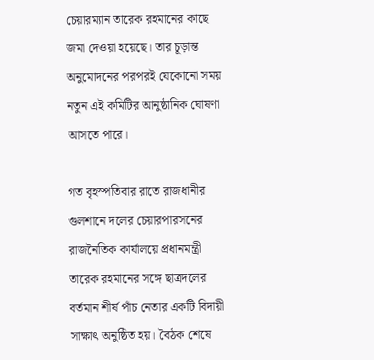চেয়ারম্যান তারেক রহমানের কাছে জমা দেওয়া হয়েছে। তার চূড়ান্ত অনুমোদনের পরপরই যেকোনো সময় নতুন এই কমিটির আনুষ্ঠানিক ঘোষণা আসতে পারে।

গত বৃহস্পতিবার রাতে রাজধানীর গুলশানে দলের চেয়ারপারসনের রাজনৈতিক কার্যালয়ে প্রধানমন্ত্রী তারেক রহমানের সঙ্গে ছাত্রদলের বর্তমান শীর্ষ পাঁচ নেতার একটি বিদায়ী সাক্ষাৎ অনুষ্ঠিত হয়। বৈঠক শেষে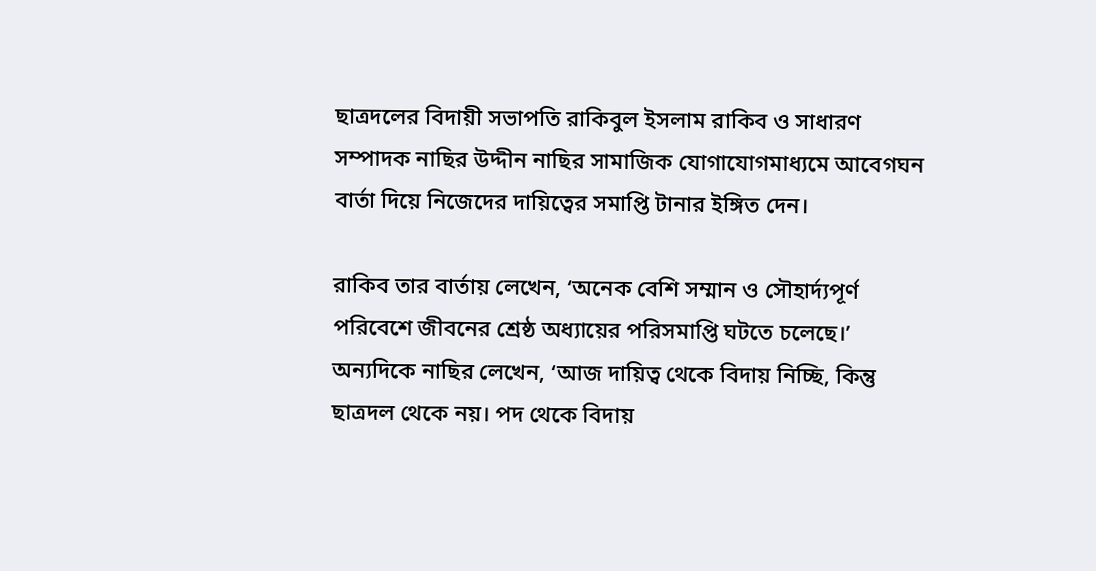ছাত্রদলের বিদায়ী সভাপতি রাকিবুল ইসলাম রাকিব ও সাধারণ সম্পাদক নাছির উদ্দীন নাছির সামাজিক যোগাযোগমাধ্যমে আবেগঘন বার্তা দিয়ে নিজেদের দায়িত্বের সমাপ্তি টানার ইঙ্গিত দেন।

রাকিব তার বার্তায় লেখেন, ‘অনেক বেশি সম্মান ও সৌহার্দ্যপূর্ণ পরিবেশে জীবনের শ্রেষ্ঠ অধ্যায়ের পরিসমাপ্তি ঘটতে চলেছে।’ অন্যদিকে নাছির লেখেন, ‘আজ দায়িত্ব থেকে বিদায় নিচ্ছি, কিন্তু ছাত্রদল থেকে নয়। পদ থেকে বিদায়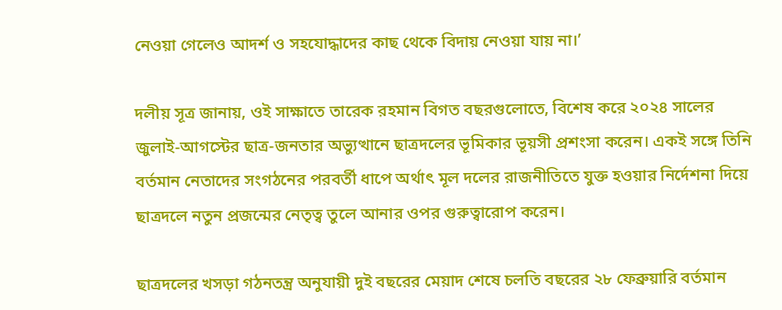নেওয়া গেলেও আদর্শ ও সহযোদ্ধাদের কাছ থেকে বিদায় নেওয়া যায় না।’

দলীয় সূত্র জানায়, ওই সাক্ষাতে তারেক রহমান বিগত বছরগুলোতে, বিশেষ করে ২০২৪ সালের জুলাই-আগস্টের ছাত্র-জনতার অভ্যুত্থানে ছাত্রদলের ভূমিকার ভূয়সী প্রশংসা করেন। একই সঙ্গে তিনি বর্তমান নেতাদের সংগঠনের পরবর্তী ধাপে অর্থাৎ মূল দলের রাজনীতিতে যুক্ত হওয়ার নির্দেশনা দিয়ে ছাত্রদলে নতুন প্রজন্মের নেতৃত্ব তুলে আনার ওপর গুরুত্বারোপ করেন।

ছাত্রদলের খসড়া গঠনতন্ত্র অনুযায়ী দুই বছরের মেয়াদ শেষে চলতি বছরের ২৮ ফেব্রুয়ারি বর্তমান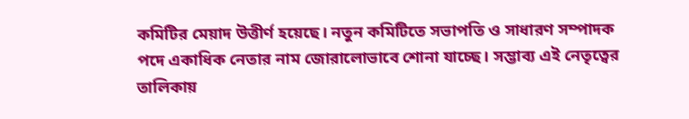কমিটির মেয়াদ উত্তীর্ণ হয়েছে। নতুন কমিটিতে সভাপতি ও সাধারণ সম্পাদক পদে একাধিক নেতার নাম জোরালোভাবে শোনা যাচ্ছে। সম্ভাব্য এই নেতৃত্বের তালিকায়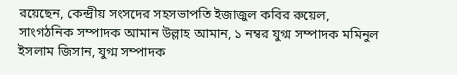রয়েছেন, কেন্দ্রীয় সংসদের সহসভাপতি ইজাজুল কবির রুয়েল, সাংগঠনিক সম্পাদক আমান উল্লাহ আমান, ১ নম্বর যুগ্ম সম্পাদক মমিনুল ইসলাম জিসান, যুগ্ম সম্পাদক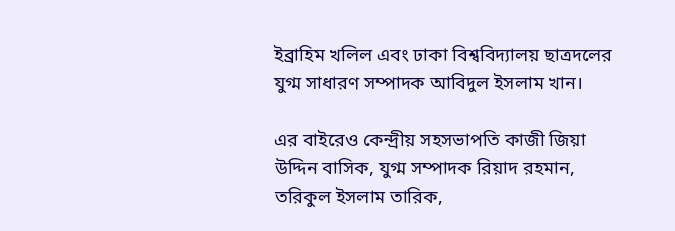ইব্রাহিম খলিল এবং ঢাকা বিশ্ববিদ্যালয় ছাত্রদলের যুগ্ম সাধারণ সম্পাদক আবিদুল ইসলাম খান।

এর বাইরেও কেন্দ্রীয় সহসভাপতি কাজী জিয়া উদ্দিন বাসিক, যুগ্ম সম্পাদক রিয়াদ রহমান, তরিকুল ইসলাম তারিক,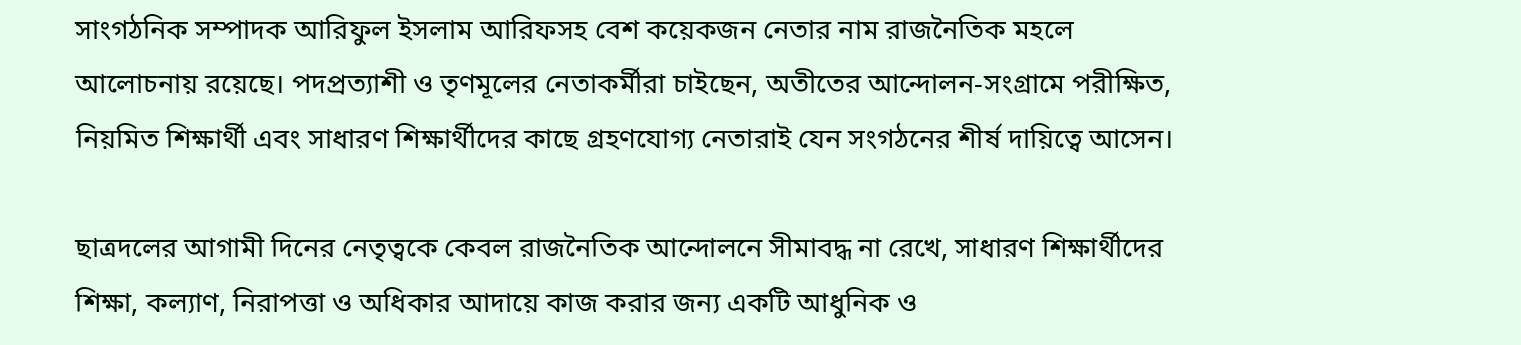সাংগঠনিক সম্পাদক আরিফুল ইসলাম আরিফসহ বেশ কয়েকজন নেতার নাম রাজনৈতিক মহলে আলোচনায় রয়েছে। পদপ্রত্যাশী ও তৃণমূলের নেতাকর্মীরা চাইছেন, অতীতের আন্দোলন-সংগ্রামে পরীক্ষিত, নিয়মিত শিক্ষার্থী এবং সাধারণ শিক্ষার্থীদের কাছে গ্রহণযোগ্য নেতারাই যেন সংগঠনের শীর্ষ দায়িত্বে আসেন।

ছাত্রদলের আগামী দিনের নেতৃত্বকে কেবল রাজনৈতিক আন্দোলনে সীমাবদ্ধ না রেখে, সাধারণ শিক্ষার্থীদের শিক্ষা, কল্যাণ, নিরাপত্তা ও অধিকার আদায়ে কাজ করার জন্য একটি আধুনিক ও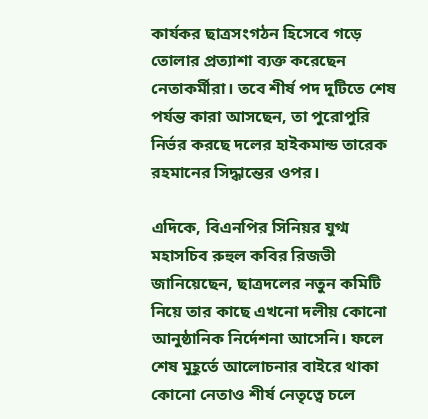কার্যকর ছাত্রসংগঠন হিসেবে গড়ে তোলার প্রত্যাশা ব্যক্ত করেছেন নেতাকর্মীরা। তবে শীর্ষ পদ দুটিতে শেষ পর্যন্ত কারা আসছেন, তা পুরোপুরি নির্ভর করছে দলের হাইকমান্ড তারেক রহমানের সিদ্ধান্তের ওপর।

এদিকে, বিএনপির সিনিয়র যুগ্ম মহাসচিব রুহুল কবির রিজভী জানিয়েছেন, ছাত্রদলের নতুন কমিটি নিয়ে তার কাছে এখনো দলীয় কোনো আনুষ্ঠানিক নির্দেশনা আসেনি। ফলে শেষ মুহূর্তে আলোচনার বাইরে থাকা কোনো নেতাও শীর্ষ নেতৃত্বে চলে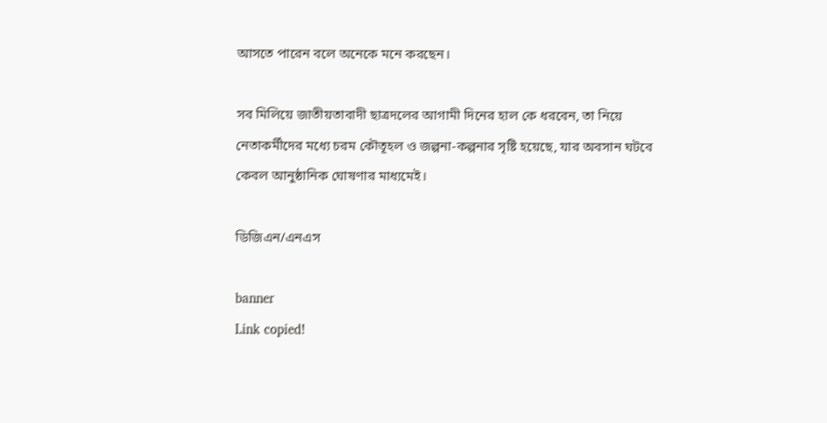আসতে পারেন বলে অনেকে মনে করছেন।

সব মিলিয়ে জাতীয়তাবাদী ছাত্রদলের আগামী দিনের হাল কে ধরবেন, তা নিয়ে নেতাকর্মীদের মধ্যে চরম কৌতূহল ও জল্পনা-কল্পনার সৃষ্টি হয়েছে, যার অবসান ঘটবে কেবল আনুষ্ঠানিক ঘোষণার মাধ্যমেই।

ডিজিএন/এনএস

banner
Link copied!